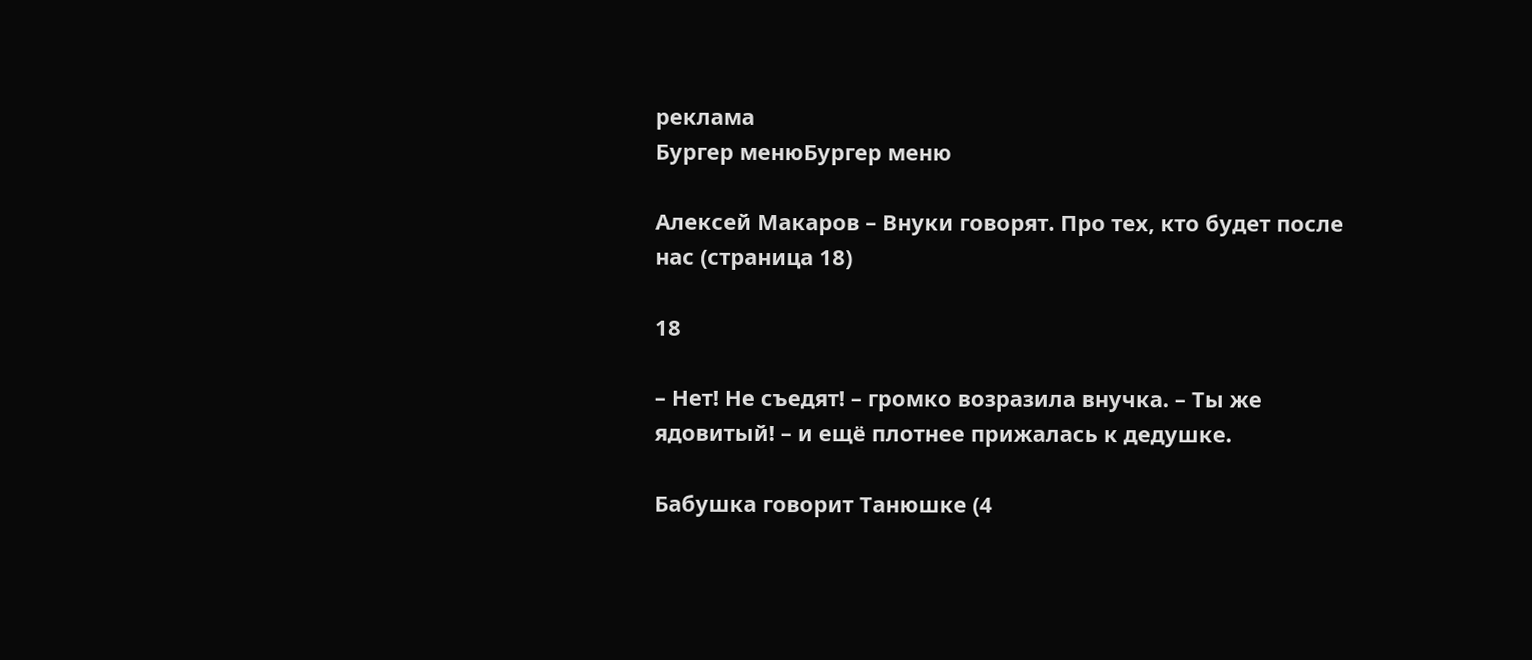реклама
Бургер менюБургер меню

Алексей Макаров – Внуки говорят. Про тех, кто будет после нас (страница 18)

18

– Нет! Не съедят! – громко возразила внучка. – Ты же ядовитый! – и ещё плотнее прижалась к дедушке.

Бабушка говорит Танюшке (4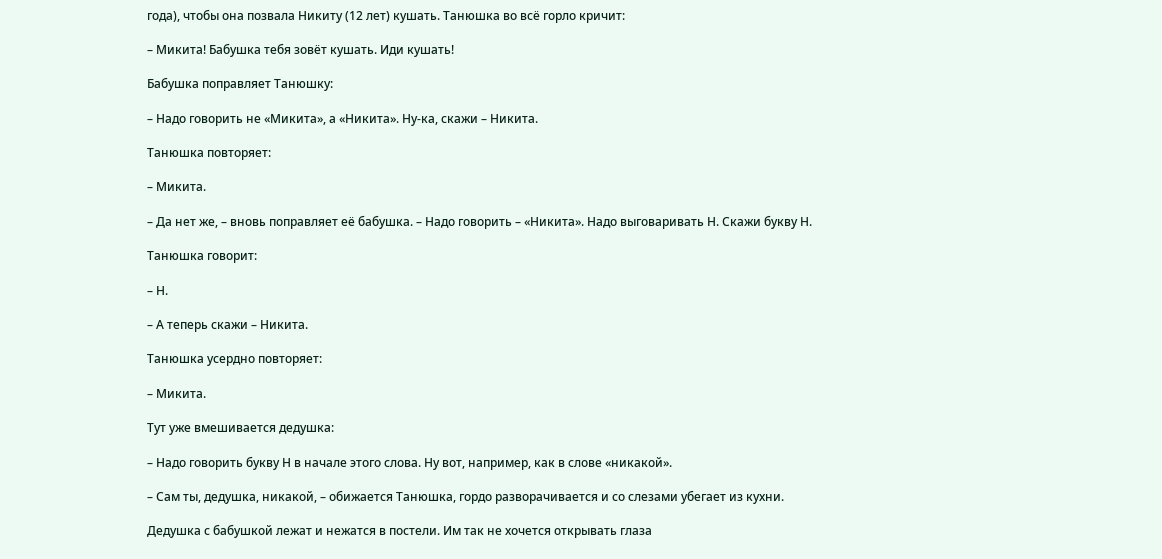года), чтобы она позвала Никиту (12 лет) кушать. Танюшка во всё горло кричит:

– Микита! Бабушка тебя зовёт кушать. Иди кушать!

Бабушка поправляет Танюшку:

– Надо говорить не «Микита», а «Никита». Ну-ка, скажи – Никита.

Танюшка повторяет:

– Микита.

– Да нет же, – вновь поправляет её бабушка. – Надо говорить – «Никита». Надо выговаривать Н. Скажи букву Н.

Танюшка говорит:

– Н.

– А теперь скажи – Никита.

Танюшка усердно повторяет:

– Микита.

Тут уже вмешивается дедушка:

– Надо говорить букву Н в начале этого слова. Ну вот, например, как в слове «никакой».

– Сам ты, дедушка, никакой, – обижается Танюшка, гордо разворачивается и со слезами убегает из кухни.

Дедушка с бабушкой лежат и нежатся в постели. Им так не хочется открывать глаза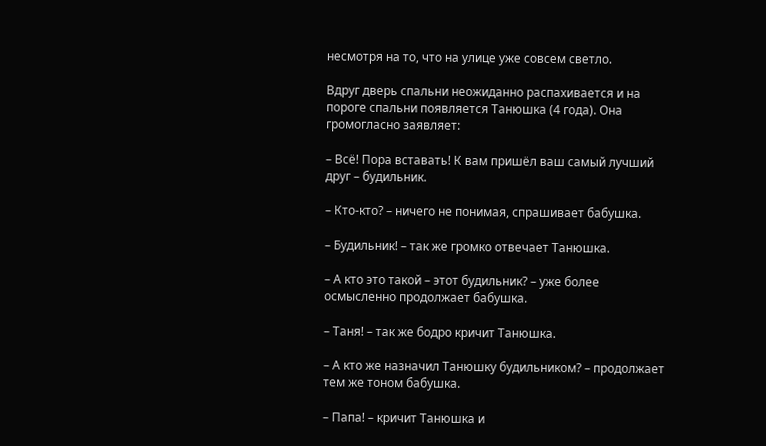несмотря на то, что на улице уже совсем светло.

Вдруг дверь спальни неожиданно распахивается и на пороге спальни появляется Танюшка (4 года). Она громогласно заявляет:

– Всё! Пора вставать! К вам пришёл ваш самый лучший друг – будильник.

– Кто-кто? – ничего не понимая, спрашивает бабушка.

– Будильник! – так же громко отвечает Танюшка.

– А кто это такой – этот будильник? – уже более осмысленно продолжает бабушка.

– Таня! – так же бодро кричит Танюшка.

– А кто же назначил Танюшку будильником? – продолжает тем же тоном бабушка.

– Папа! – кричит Танюшка и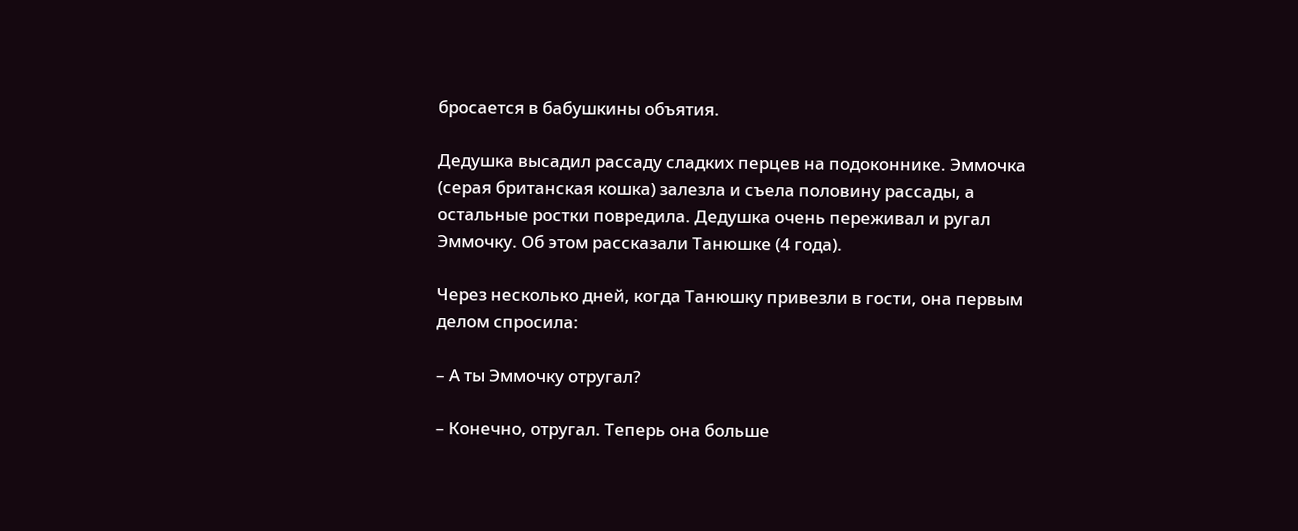бросается в бабушкины объятия.

Дедушка высадил рассаду сладких перцев на подоконнике. Эммочка (серая британская кошка) залезла и съела половину рассады, а остальные ростки повредила. Дедушка очень переживал и ругал Эммочку. Об этом рассказали Танюшке (4 года).

Через несколько дней, когда Танюшку привезли в гости, она первым делом спросила:

– А ты Эммочку отругал?

– Конечно, отругал. Теперь она больше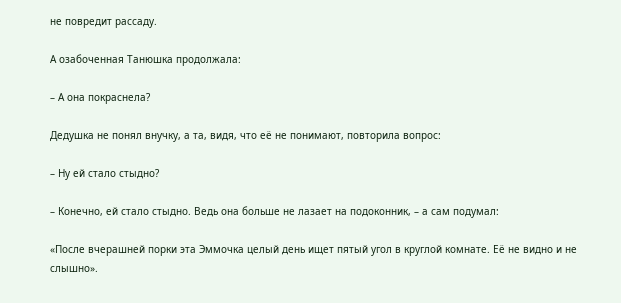не повредит рассаду.

А озабоченная Танюшка продолжала:

– А она покраснела?

Дедушка не понял внучку, а та, видя, что её не понимают, повторила вопрос:

– Ну ей стало стыдно?

– Конечно, ей стало стыдно. Ведь она больше не лазает на подоконник, – а сам подумал:

«После вчерашней порки эта Эммочка целый день ищет пятый угол в круглой комнате. Её не видно и не слышно».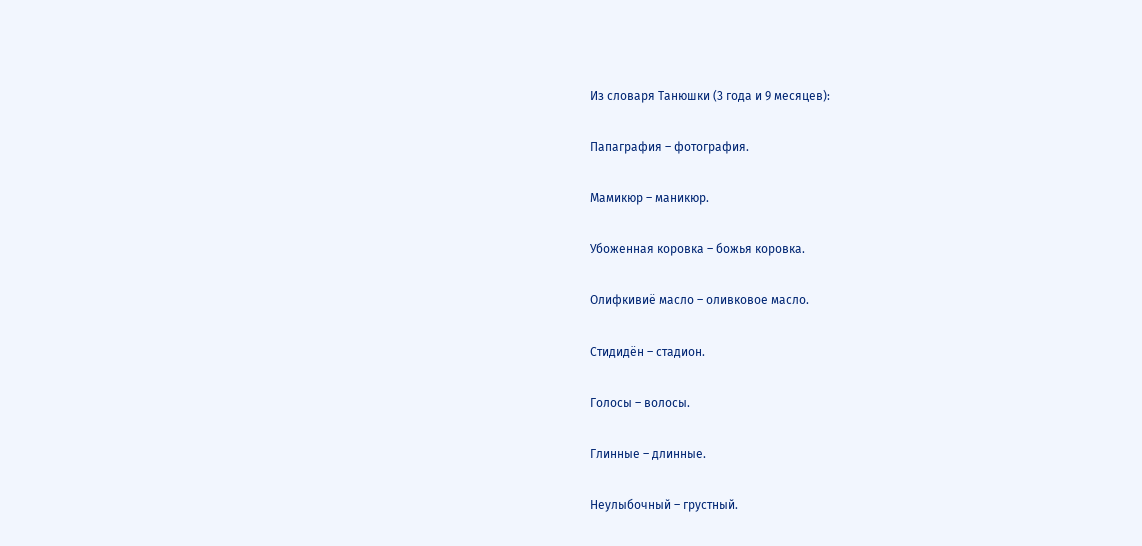Из словаря Танюшки (3 года и 9 месяцев):

Папаграфия – фотография.

Мамикюр – маникюр.

Убоженная коровка – божья коровка.

Олифкивиё масло – оливковое масло.

Стидидён – стадион.

Голосы – волосы.

Глинные – длинные.

Неулыбочный – грустный.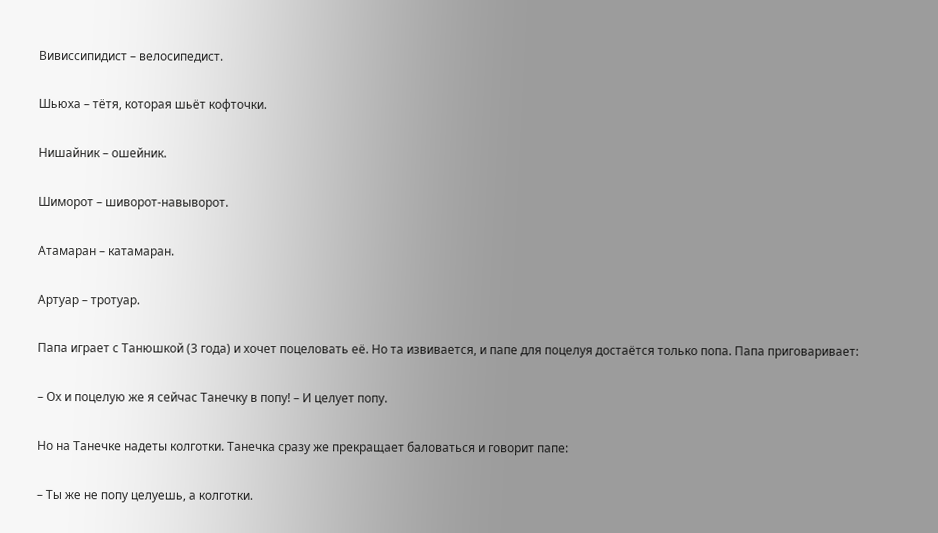Вивиссипидист – велосипедист.

Шьюха – тётя, которая шьёт кофточки.

Нишайник – ошейник.

Шиморот – шиворот-навыворот.

Атамаран – катамаран.

Артуар – тротуар.

Папа играет с Танюшкой (3 года) и хочет поцеловать её. Но та извивается, и папе для поцелуя достаётся только попа. Папа приговаривает:

– Ох и поцелую же я сейчас Танечку в попу! – И целует попу.

Но на Танечке надеты колготки. Танечка сразу же прекращает баловаться и говорит папе:

– Ты же не попу целуешь, а колготки.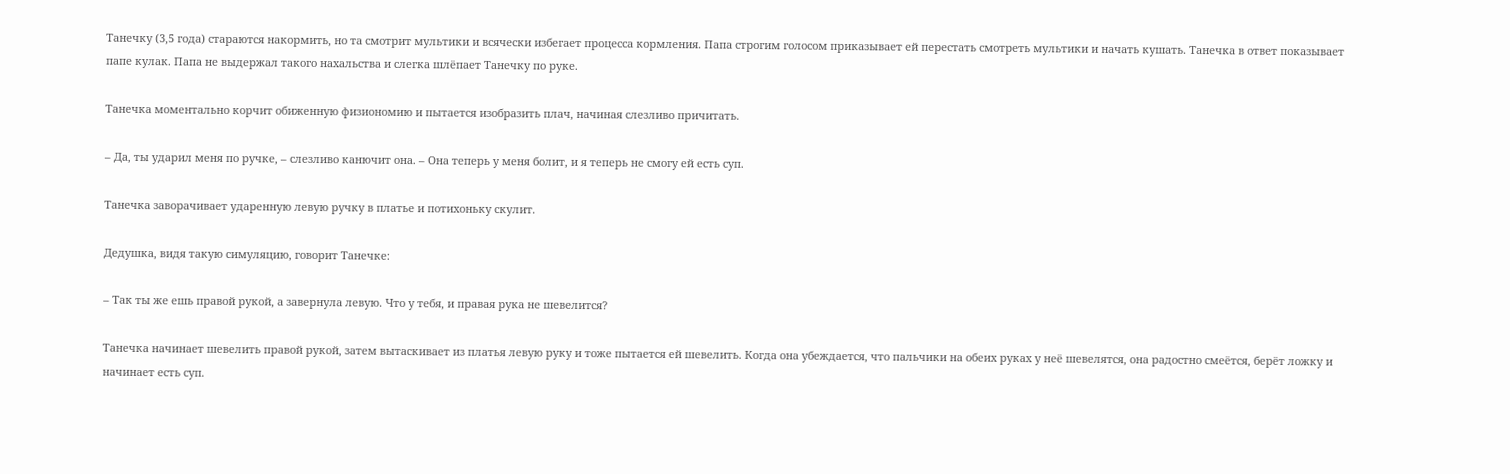Танечку (3,5 года) стараются накормить, но та смотрит мультики и всячески избегает процесса кормления. Папа строгим голосом приказывает ей перестать смотреть мультики и начать кушать. Танечка в ответ показывает папе кулак. Папа не выдержал такого нахальства и слегка шлёпает Танечку по руке.

Танечка моментально корчит обиженную физиономию и пытается изобразить плач, начиная слезливо причитать.

– Да, ты ударил меня по ручке, – слезливо канючит она. – Она теперь у меня болит, и я теперь не смогу ей есть суп.

Танечка заворачивает ударенную левую ручку в платье и потихоньку скулит.

Дедушка, видя такую симуляцию, говорит Танечке:

– Так ты же ешь правой рукой, а завернула левую. Что у тебя, и правая рука не шевелится?

Танечка начинает шевелить правой рукой, затем вытаскивает из платья левую руку и тоже пытается ей шевелить. Когда она убеждается, что пальчики на обеих руках у неё шевелятся, она радостно смеётся, берёт ложку и начинает есть суп.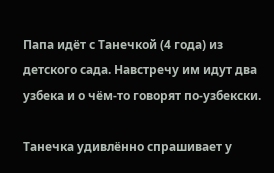Папа идёт с Танечкой (4 года) из детского сада. Навстречу им идут два узбека и о чём-то говорят по-узбекски.

Танечка удивлённо спрашивает у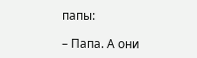папы:

– Папа. А они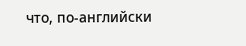что, по-английски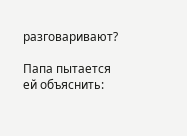разговаривают?

Папа пытается ей объяснить: